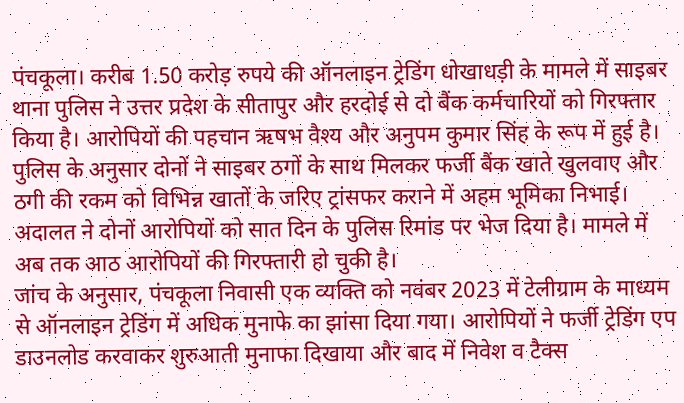पंचकूला। करीब 1.50 करोड़ रुपये की ऑनलाइन ट्रेडिंग धोखाधड़ी के मामले में साइबर थाना पुलिस ने उत्तर प्रदेश के सीतापुर और हरदोई से दो बैंक कर्मचारियों को गिरफ्तार किया है। आरोपियों की पहचान ऋषभ वैश्य और अनुपम कुमार सिंह के रूप में हुई है। पुलिस के अनुसार दोनों ने साइबर ठगों के साथ मिलकर फर्जी बैंक खाते खुलवाए और ठगी की रकम को विभिन्न खातों के जरिए ट्रांसफर कराने में अहम भूमिका निभाई। अदालत ने दोनों आरोपियों को सात दिन के पुलिस रिमांड पर भेज दिया है। मामले में अब तक आठ आरोपियों की गिरफ्तारी हो चुकी है।
जांच के अनुसार, पंचकूला निवासी एक व्यक्ति को नवंबर 2023 में टेलीग्राम के माध्यम से ऑनलाइन ट्रेडिंग में अधिक मुनाफे का झांसा दिया गया। आरोपियों ने फर्जी ट्रेडिंग एप डाउनलोड करवाकर शुरुआती मुनाफा दिखाया और बाद में निवेश व टैक्स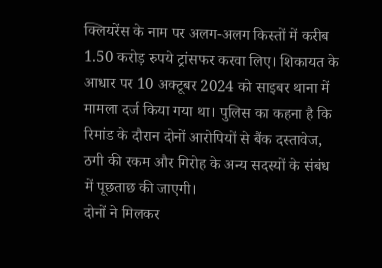क्लियरेंस के नाम पर अलग-अलग किस्तों में करीब 1.50 करोड़ रुपये ट्रांसफर करवा लिए। शिकायत के आधार पर 10 अक्टूबर 2024 को साइबर थाना में मामला दर्ज किया गया था। पुलिस का कहना है कि रिमांड के दौरान दोनों आरोपियों से बैंक दस्तावेज, ठगी की रकम और गिरोह के अन्य सदस्यों के संबंध में पूछताछ की जाएगी।
दोनों ने मिलकर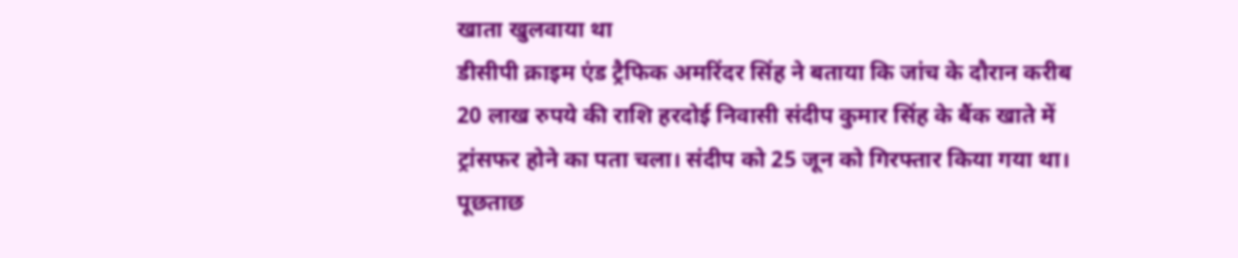खाता खुलवाया था
डीसीपी क्राइम एंड ट्रैफिक अमरिंदर सिंह ने बताया कि जांच के दौरान करीब 20 लाख रुपये की राशि हरदोई निवासी संदीप कुमार सिंह के बैंक खाते में ट्रांसफर होने का पता चला। संदीप को 25 जून को गिरफ्तार किया गया था। पूछताछ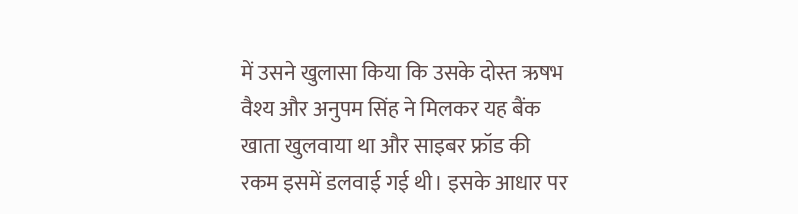में उसने खुलासा किया कि उसके दोस्त ऋषभ वैश्य और अनुपम सिंह ने मिलकर यह बैंक खाता खुलवाया था और साइबर फ्रॉड की रकम इसमें डलवाई गई थी। इसके आधार पर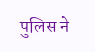पुलिस ने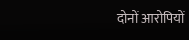दोनों आरोपियों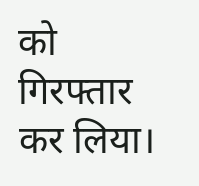को गिरफ्तार कर लिया।